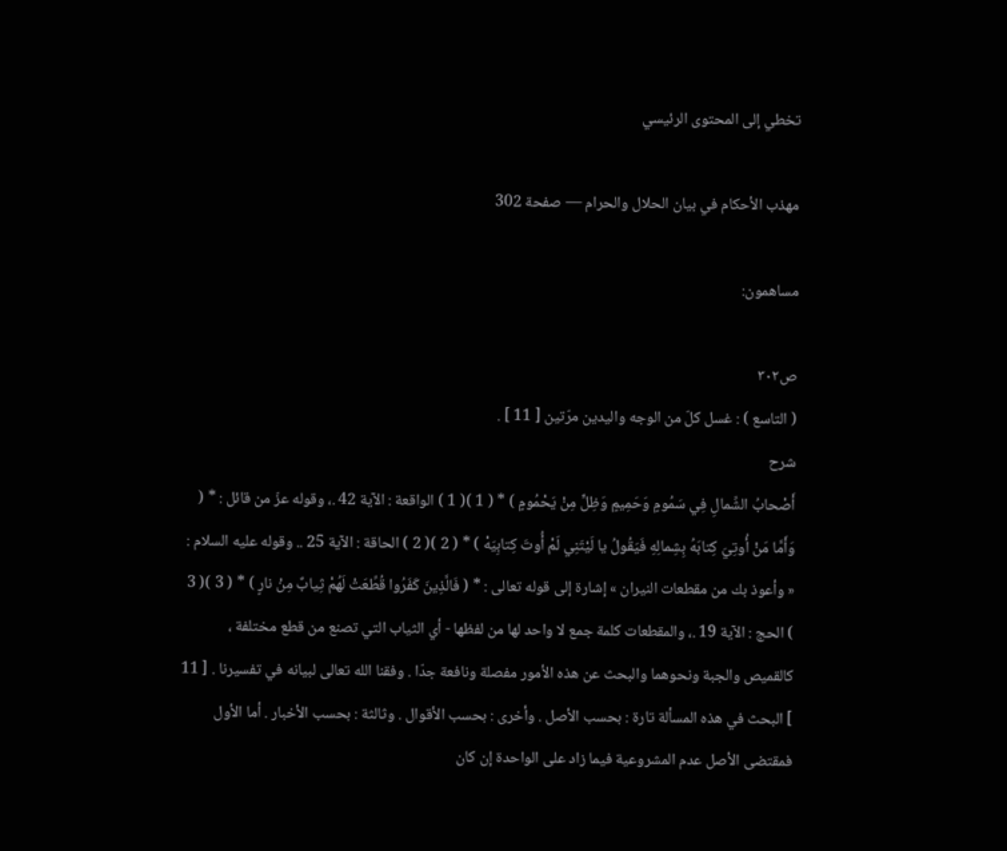تخطي إلى المحتوى الرئيسي

مهذب الأحكام في بيان الحلال والحرام — صفحة 302

مساهمون:

ص٣٠٢
( التاسع ) : غسل كلّ من الوجه واليدين مرّتين [ 11 ] .
شرح
أَصْحابُ الشِّمالِ فِي سَمُومٍ وَحَمِيمٍ وَظِلٍّ مِنْ يَحْمُومٍ ) * ( 1 )( 1 ) الواقعة : الآية 42 .، وقوله عزّ من قائل : * ( وَأَمَّا مَنْ أُوتِيَ كِتابَهُ بِشِمالِهِ فَيَقُولُ يا لَيْتَنِي لَمْ أُوتَ كِتابِيَهْ ) * ( 2 )( 2 ) الحاقة : الآية 25 .. وقوله عليه السلام : « وأعوذ بك من مقطعات النيران » إشارة إلى قوله تعالى : * ( فَالَّذِينَ كَفَرُوا قُطِّعَتْ لَهُمْ ثِيابٌ مِنْ نارٍ ) * ( 3 )( 3 ) الحج : الآية 19 .، والمقطعات كلمة جمع لا واحد لها من لفظها - أي الثياب التي تصنع من قطع مختلفة ، كالقميص والجبة ونحوهما والبحث عن هذه الأمور مفصلة ونافعة جدّا . وفقنا الله تعالى لبيانه في تفسيرنا . [ 11 ] البحث في هذه المسألة تارة : بحسب الأصل . وأخرى : بحسب الأقوال . وثالثة : بحسب الأخبار . أما الأول فمقتضى الأصل عدم المشروعية فيما زاد على الواحدة إن كان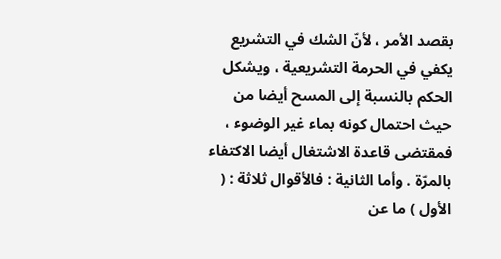بقصد الأمر ، لأنّ الشك في التشريع يكفي في الحرمة التشريعية ، ويشكل الحكم بالنسبة إلى المسح أيضا من حيث احتمال كونه بماء غير الوضوء ، فمقتضى قاعدة الاشتغال أيضا الاكتفاء بالمرّة . وأما الثانية : فالأقوال ثلاثة : ( الأول ) ما عن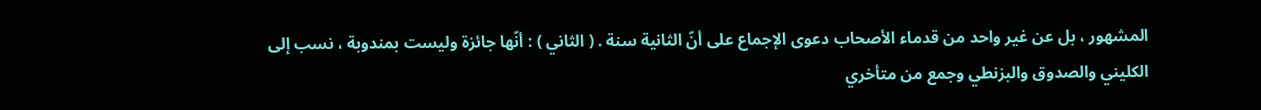المشهور ، بل عن غير واحد من قدماء الأصحاب دعوى الإجماع على أنّ الثانية سنة . ( الثاني ) : أنّها جائزة وليست بمندوبة ، نسب إلى الكليني والصدوق والبزنطي وجمع من متأخري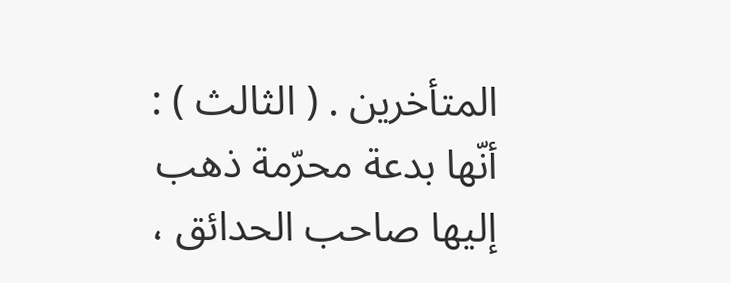المتأخرين . ( الثالث ) : أنّها بدعة محرّمة ذهب إليها صاحب الحدائق ،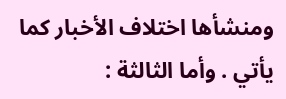ومنشأها اختلاف الأخبار كما يأتي . وأما الثالثة :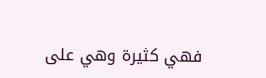فهي كثيرة وهي على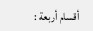أقسام أربعة :